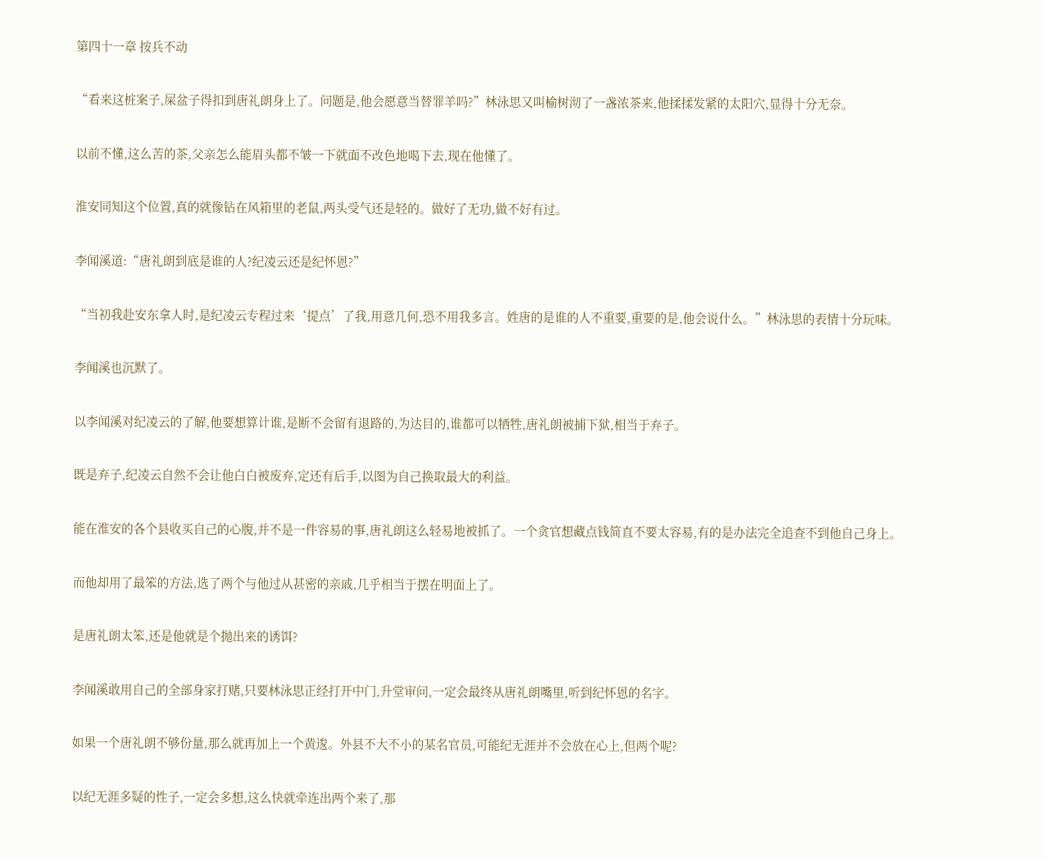第四十一章 按兵不动

“看来这桩案子,屎盆子得扣到唐礼朗身上了。问题是,他会愿意当替罪羊吗?”林泳思又叫榆树沏了一盏浓茶来,他揉揉发紧的太阳穴,显得十分无奈。

以前不懂,这么苦的茶,父亲怎么能眉头都不皱一下就面不改色地喝下去,现在他懂了。

淮安同知这个位置,真的就像钻在风箱里的老鼠,两头受气还是轻的。做好了无功,做不好有过。

李闻溪道:“唐礼朗到底是谁的人?纪凌云还是纪怀恩?”

“当初我赴安东拿人时,是纪凌云专程过来‘提点’了我,用意几何,恐不用我多言。姓唐的是谁的人不重要,重要的是,他会说什么。”林泳思的表情十分玩味。

李闻溪也沉默了。

以李闻溪对纪凌云的了解,他要想算计谁,是断不会留有退路的,为达目的,谁都可以牺牲,唐礼朗被捕下狱,相当于弃子。

既是弃子,纪凌云自然不会让他白白被废弃,定还有后手,以图为自己换取最大的利益。

能在淮安的各个县收买自己的心腹,并不是一件容易的事,唐礼朗这么轻易地被抓了。一个贪官想藏点钱简直不要太容易,有的是办法完全追查不到他自己身上。

而他却用了最笨的方法,选了两个与他过从甚密的亲戚,几乎相当于摆在明面上了。

是唐礼朗太笨,还是他就是个抛出来的诱饵?

李闻溪敢用自己的全部身家打赌,只要林泳思正经打开中门,升堂审问,一定会最终从唐礼朗嘴里,听到纪怀恩的名字。

如果一个唐礼朗不够份量,那么就再加上一个黄逡。外县不大不小的某名官员,可能纪无涯并不会放在心上,但两个呢?

以纪无涯多疑的性子,一定会多想,这么快就牵连出两个来了,那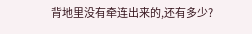背地里没有牵连出来的,还有多少?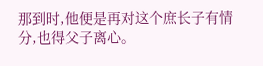那到时,他便是再对这个庶长子有情分,也得父子离心。